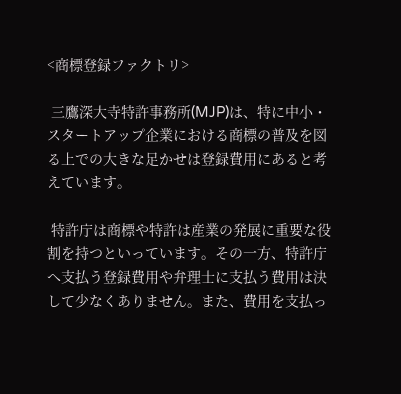<商標登録ファクトリ>

 三鷹深大寺特許事務所(MJP)は、特に中小・スタートアップ企業における商標の普及を図る上での大きな足かせは登録費用にあると考えています。

 特許庁は商標や特許は産業の発展に重要な役割を持つといっています。その一方、特許庁へ支払う登録費用や弁理士に支払う費用は決して少なくありません。また、費用を支払っ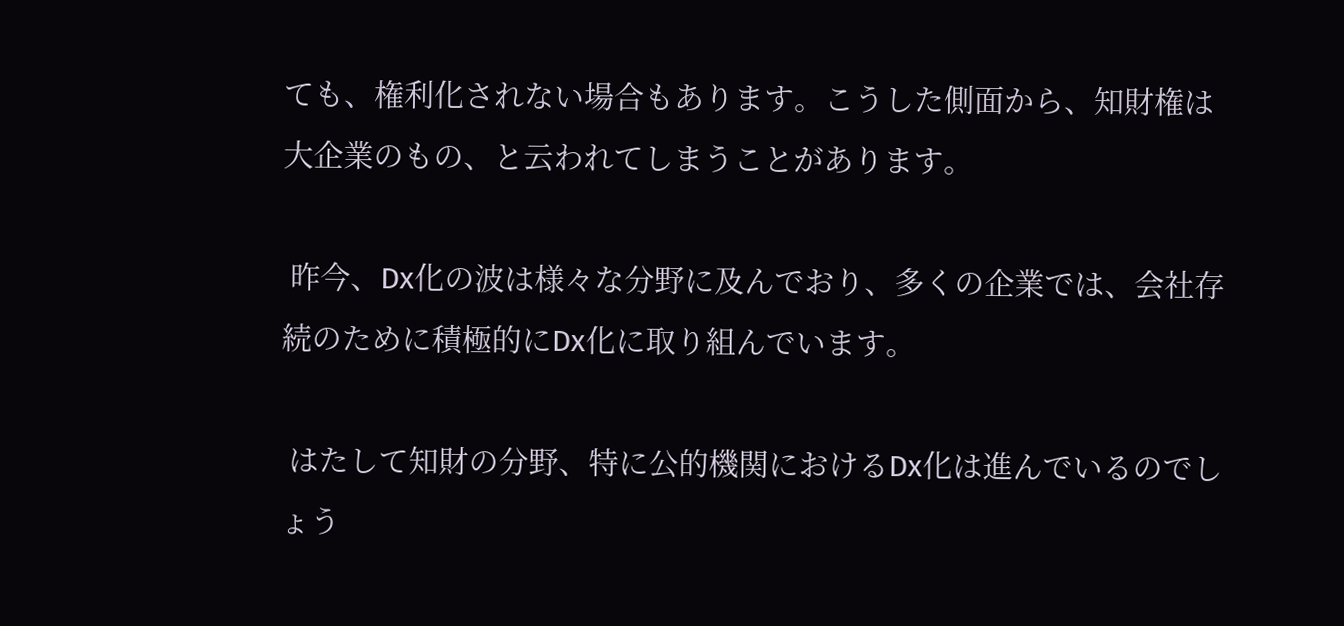ても、権利化されない場合もあります。こうした側面から、知財権は大企業のもの、と云われてしまうことがあります。

 昨今、Dx化の波は様々な分野に及んでおり、多くの企業では、会社存続のために積極的にDx化に取り組んでいます。

 はたして知財の分野、特に公的機関におけるDx化は進んでいるのでしょう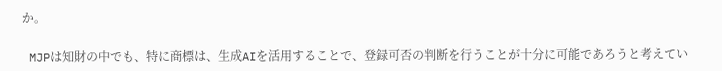か。

 MJPは知財の中でも、特に商標は、生成AIを活用することで、登録可否の判断を行うことが十分に可能であろうと考えてい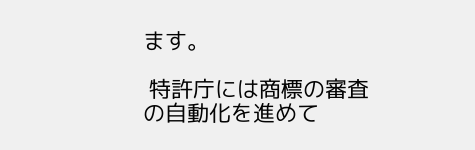ます。

 特許庁には商標の審査の自動化を進めて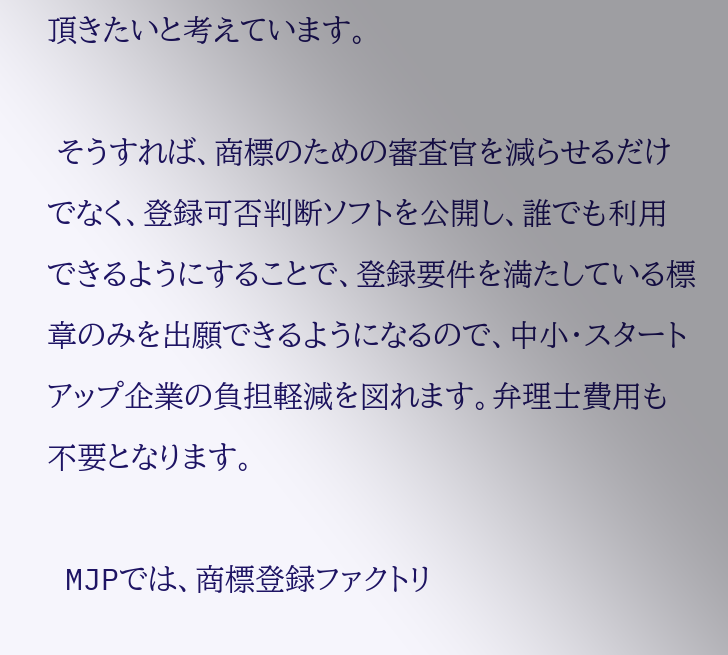頂きたいと考えています。

 そうすれば、商標のための審査官を減らせるだけでなく、登録可否判断ソフトを公開し、誰でも利用できるようにすることで、登録要件を満たしている標章のみを出願できるようになるので、中小・スタートアップ企業の負担軽減を図れます。弁理士費用も不要となります。

 MJPでは、商標登録ファクトリ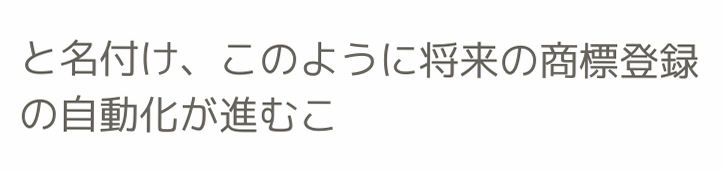と名付け、このように将来の商標登録の自動化が進むこ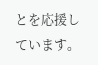とを応援しています。